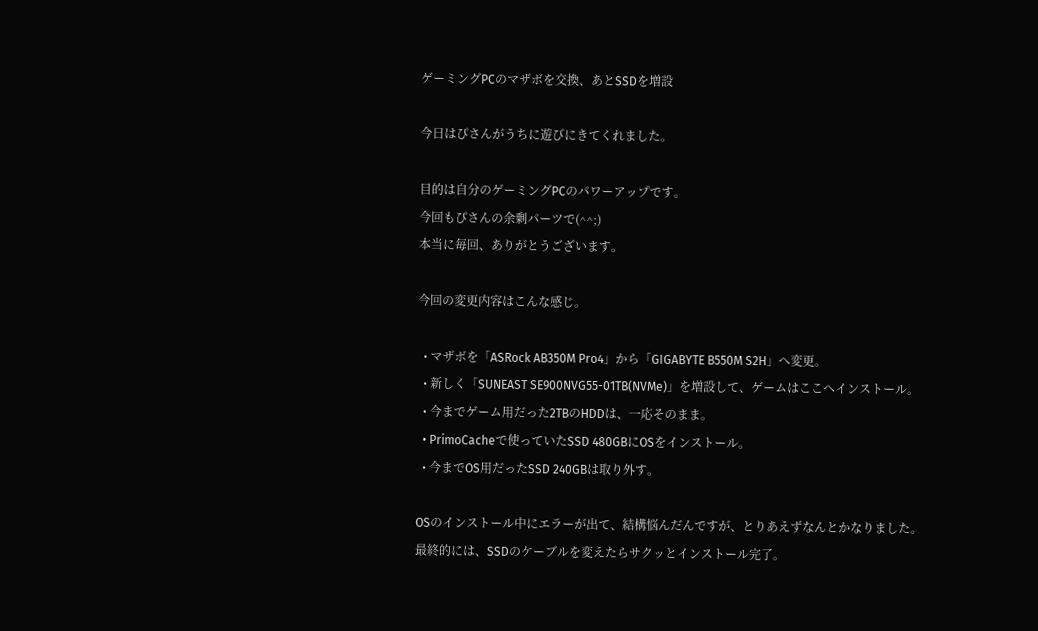ゲーミングPCのマザボを交換、あとSSDを増設

今日はぴさんがうちに遊びにきてくれました。

目的は自分のゲーミングPCのパワーアップです。
今回もぴさんの余剰パーツで(^^;)
本当に毎回、ありがとうございます。

今回の変更内容はこんな感じ。

  • マザボを「ASRock AB350M Pro4」から「GIGABYTE B550M S2H」へ変更。
  • 新しく「SUNEAST SE900NVG55-01TB(NVMe)」を増設して、ゲームはここへインストール。
  • 今までゲーム用だった2TBのHDDは、一応そのまま。
  • PrimoCacheで使っていたSSD 480GBにOSをインストール。
  • 今までOS用だったSSD 240GBは取り外す。

OSのインストール中にエラーが出て、結構悩んだんですが、とりあえずなんとかなりました。
最終的には、SSDのケーブルを変えたらサクッとインストール完了。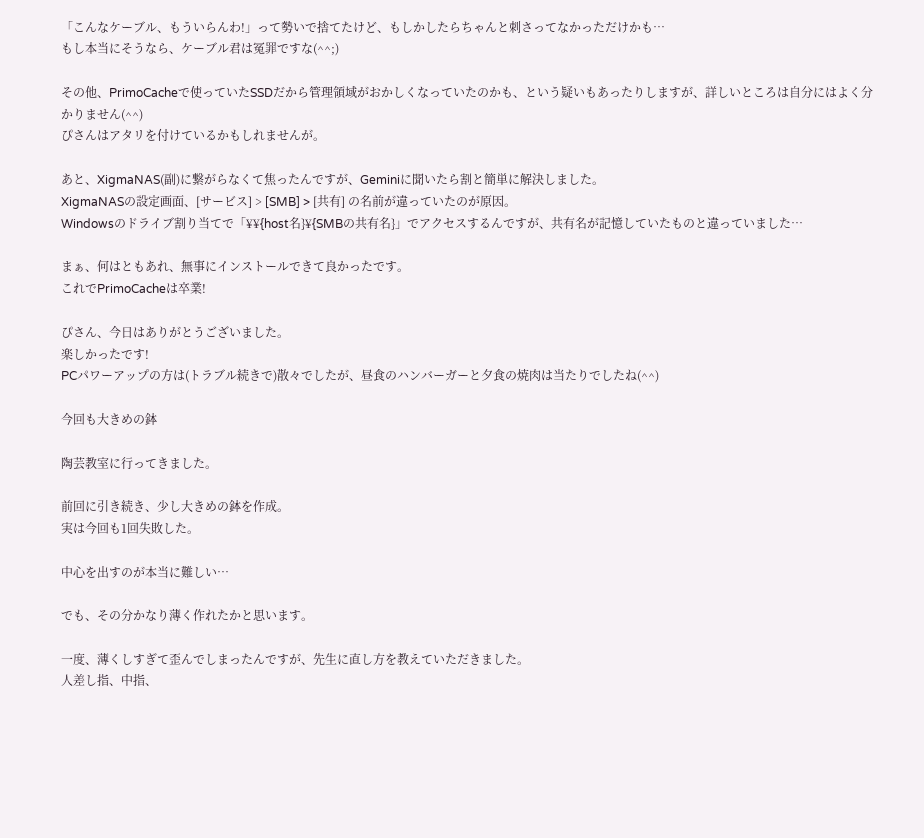「こんなケーブル、もういらんわ!」って勢いで捨てたけど、もしかしたらちゃんと刺さってなかっただけかも…
もし本当にそうなら、ケーブル君は冤罪ですな(^^;)

その他、PrimoCacheで使っていたSSDだから管理領域がおかしくなっていたのかも、という疑いもあったりしますが、詳しいところは自分にはよく分かりません(^^)
ぴさんはアタリを付けているかもしれませんが。

あと、XigmaNAS(副)に繋がらなくて焦ったんですが、Geminiに聞いたら割と簡単に解決しました。
XigmaNASの設定画面、[サービス] > [SMB] > [共有] の名前が違っていたのが原因。
Windowsのドライブ割り当てで「¥¥{host名}¥{SMBの共有名}」でアクセスするんですが、共有名が記憶していたものと違っていました…

まぁ、何はともあれ、無事にインストールできて良かったです。
これでPrimoCacheは卒業!

ぴさん、今日はありがとうございました。
楽しかったです!
PCパワーアップの方は(トラブル続きで)散々でしたが、昼食のハンバーガーと夕食の焼肉は当たりでしたね(^^)

今回も大きめの鉢

陶芸教室に行ってきました。

前回に引き続き、少し大きめの鉢を作成。
実は今回も1回失敗した。

中心を出すのが本当に難しい…

でも、その分かなり薄く作れたかと思います。

一度、薄くしすぎて歪んでしまったんですが、先生に直し方を教えていただきました。
人差し指、中指、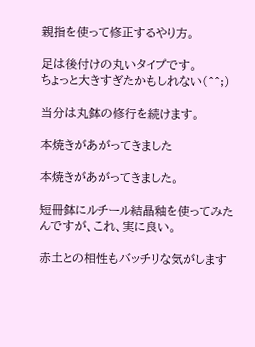親指を使って修正するやり方。

足は後付けの丸いタイプです。
ちょっと大きすぎたかもしれない(^^;)

当分は丸鉢の修行を続けます。

本焼きがあがってきました

本焼きがあがってきました。

短冊鉢にルチール結晶釉を使ってみたんですが、これ、実に良い。

赤土との相性もバッチリな気がします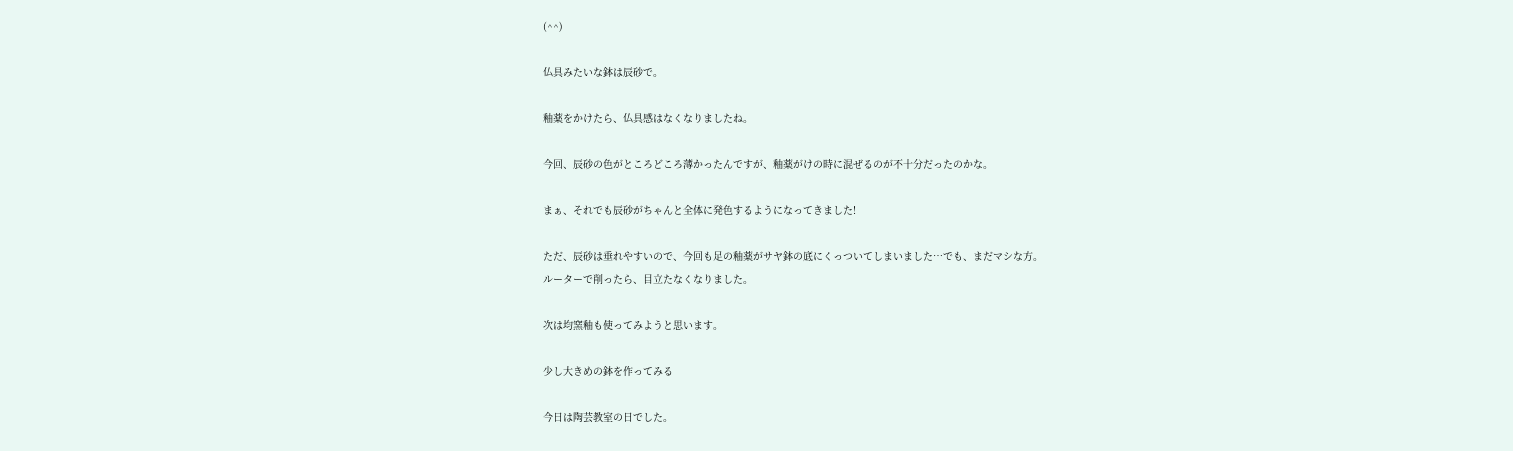(^^)

仏具みたいな鉢は辰砂で。

釉薬をかけたら、仏具感はなくなりましたね。

今回、辰砂の色がところどころ薄かったんですが、釉薬がけの時に混ぜるのが不十分だったのかな。

まぁ、それでも辰砂がちゃんと全体に発色するようになってきました!

ただ、辰砂は垂れやすいので、今回も足の釉薬がサヤ鉢の底にくっついてしまいました…でも、まだマシな方。
ルーターで削ったら、目立たなくなりました。

次は均窯釉も使ってみようと思います。

少し大きめの鉢を作ってみる

今日は陶芸教室の日でした。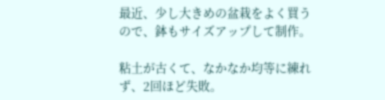最近、少し大きめの盆栽をよく買うので、鉢もサイズアップして制作。

粘土が古くて、なかなか均等に練れず、2回ほど失敗。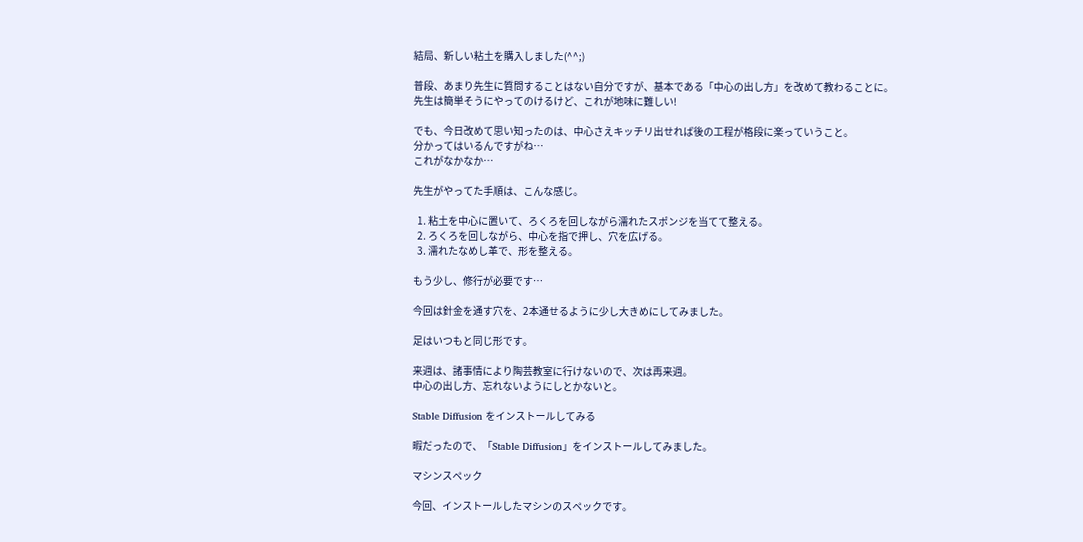結局、新しい粘土を購入しました(^^;)

普段、あまり先生に質問することはない自分ですが、基本である「中心の出し方」を改めて教わることに。
先生は簡単そうにやってのけるけど、これが地味に難しい!

でも、今日改めて思い知ったのは、中心さえキッチリ出せれば後の工程が格段に楽っていうこと。
分かってはいるんですがね…
これがなかなか…

先生がやってた手順は、こんな感じ。

  1. 粘土を中心に置いて、ろくろを回しながら濡れたスポンジを当てて整える。
  2. ろくろを回しながら、中心を指で押し、穴を広げる。
  3. 濡れたなめし革で、形を整える。

もう少し、修行が必要です…

今回は針金を通す穴を、2本通せるように少し大きめにしてみました。

足はいつもと同じ形です。

来週は、諸事情により陶芸教室に行けないので、次は再来週。
中心の出し方、忘れないようにしとかないと。

Stable Diffusion をインストールしてみる

暇だったので、「Stable Diffusion」をインストールしてみました。

マシンスペック

今回、インストールしたマシンのスペックです。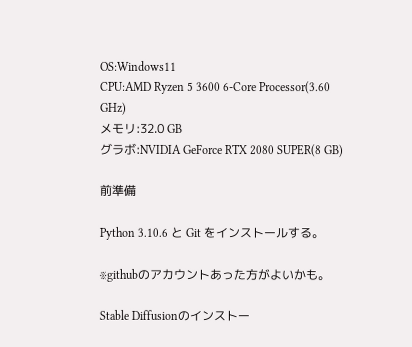OS:Windows11
CPU:AMD Ryzen 5 3600 6-Core Processor(3.60 GHz)
メモリ:32.0 GB
グラボ:NVIDIA GeForce RTX 2080 SUPER(8 GB)

前準備

Python 3.10.6 と Git をインストールする。

※githubのアカウントあった方がよいかも。

Stable Diffusionのインストー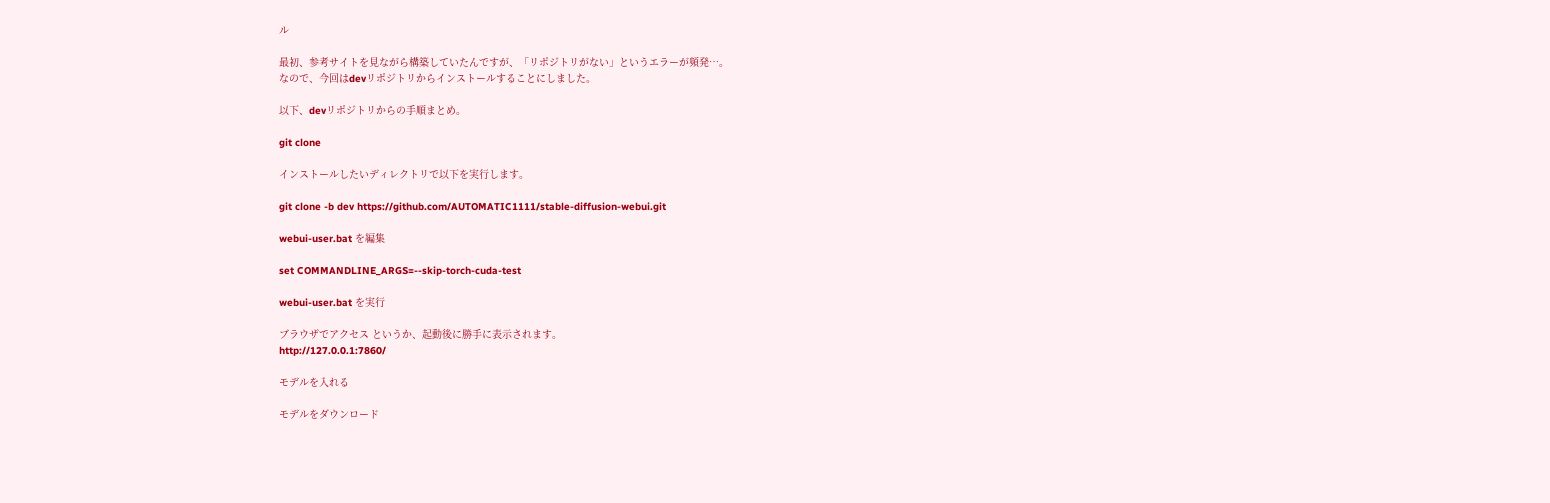ル

最初、参考サイトを見ながら構築していたんですが、「リポジトリがない」というエラーが頻発…。
なので、今回はdevリポジトリからインストールすることにしました。

以下、devリポジトリからの手順まとめ。

git clone

インストールしたいディレクトリで以下を実行します。

git clone -b dev https://github.com/AUTOMATIC1111/stable-diffusion-webui.git

webui-user.bat を編集

set COMMANDLINE_ARGS=--skip-torch-cuda-test

webui-user.bat を実行

ブラウザでアクセス というか、起動後に勝手に表示されます。
http://127.0.0.1:7860/

モデルを入れる

モデルをダウンロード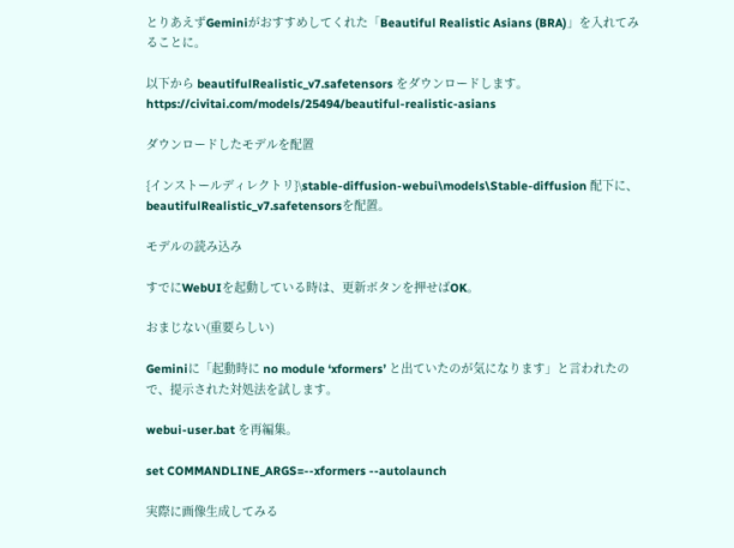とりあえずGeminiがおすすめしてくれた「Beautiful Realistic Asians (BRA)」を入れてみることに。

以下から beautifulRealistic_v7.safetensors をダウンロードします。 https://civitai.com/models/25494/beautiful-realistic-asians

ダウンロードしたモデルを配置

{インストールディレクトリ}\stable-diffusion-webui\models\Stable-diffusion 配下に、beautifulRealistic_v7.safetensorsを配置。

モデルの読み込み

すでにWebUIを起動している時は、更新ボタンを押せばOK。

おまじない(重要らしい)

Geminiに「起動時に no module ‘xformers’ と出ていたのが気になります」と言われたので、提示された対処法を試します。

webui-user.bat を再編集。

set COMMANDLINE_ARGS=--xformers --autolaunch

実際に画像生成してみる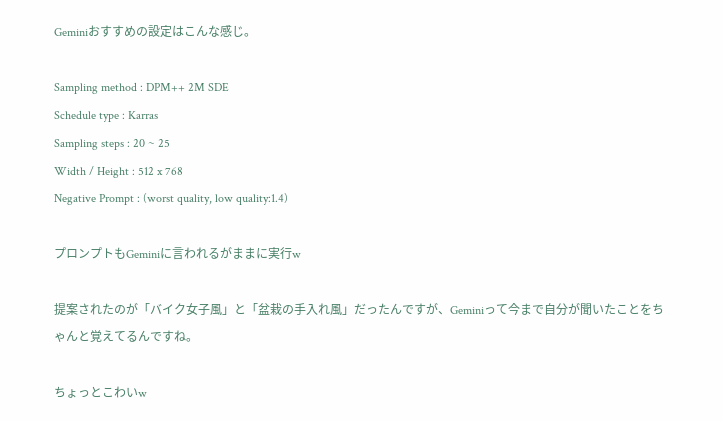Geminiおすすめの設定はこんな感じ。

Sampling method : DPM++ 2M SDE
Schedule type : Karras
Sampling steps : 20 ~ 25
Width / Height : 512 x 768
Negative Prompt : (worst quality, low quality:1.4)

プロンプトもGeminiに言われるがままに実行w

提案されたのが「バイク女子風」と「盆栽の手入れ風」だったんですが、Geminiって今まで自分が聞いたことをちゃんと覚えてるんですね。

ちょっとこわいw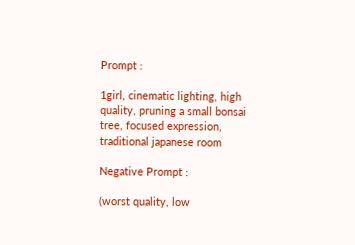Prompt :

1girl, cinematic lighting, high quality, pruning a small bonsai tree, focused expression, traditional japanese room

Negative Prompt :

(worst quality, low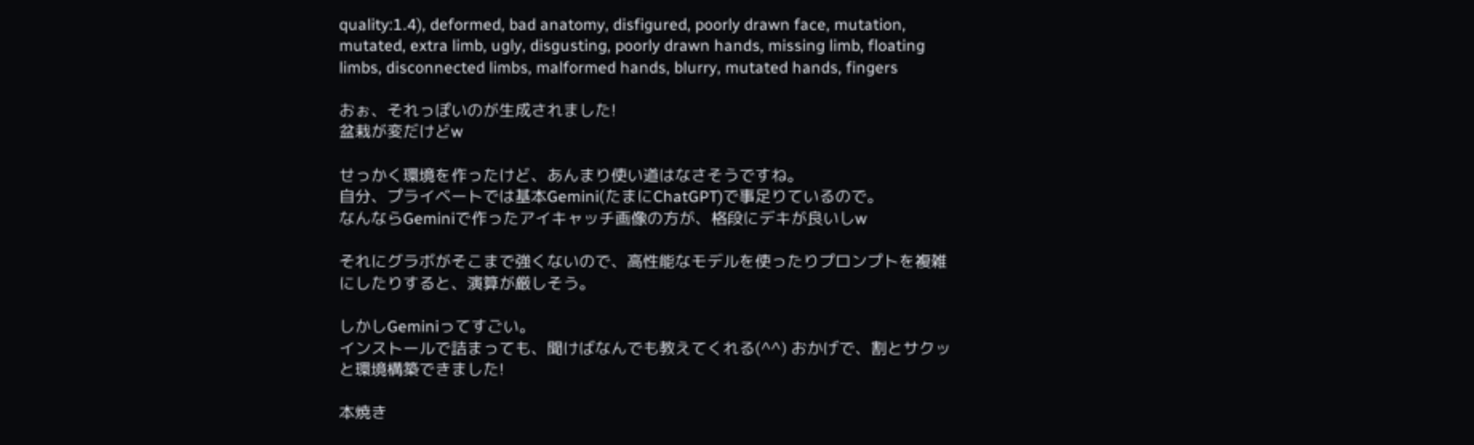quality:1.4), deformed, bad anatomy, disfigured, poorly drawn face, mutation, mutated, extra limb, ugly, disgusting, poorly drawn hands, missing limb, floating limbs, disconnected limbs, malformed hands, blurry, mutated hands, fingers

おぉ、それっぽいのが生成されました!
盆栽が変だけどw

せっかく環境を作ったけど、あんまり使い道はなさそうですね。
自分、プライベートでは基本Gemini(たまにChatGPT)で事足りているので。
なんならGeminiで作ったアイキャッチ画像の方が、格段にデキが良いしw

それにグラボがそこまで強くないので、高性能なモデルを使ったりプロンプトを複雑にしたりすると、演算が厳しそう。

しかしGeminiってすごい。
インストールで詰まっても、聞けばなんでも教えてくれる(^^) おかげで、割とサクッと環境構築できました!

本焼き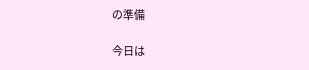の準備

今日は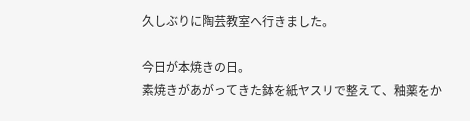久しぶりに陶芸教室へ行きました。

今日が本焼きの日。
素焼きがあがってきた鉢を紙ヤスリで整えて、釉薬をか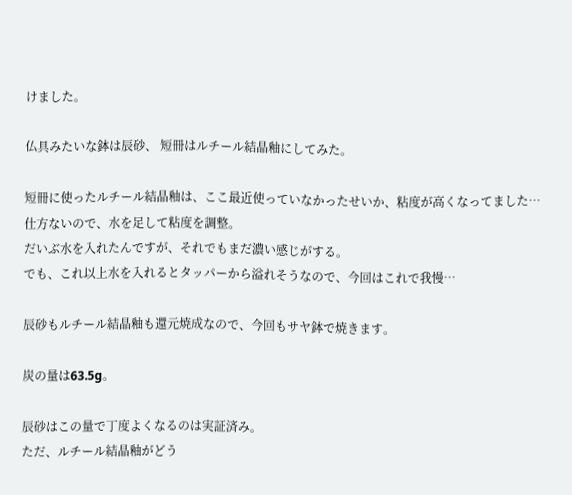けました。

仏具みたいな鉢は辰砂、 短冊はルチール結晶釉にしてみた。

短冊に使ったルチール結晶釉は、ここ最近使っていなかったせいか、粘度が高くなってました…
仕方ないので、水を足して粘度を調整。
だいぶ水を入れたんですが、それでもまだ濃い感じがする。
でも、これ以上水を入れるとタッパーから溢れそうなので、今回はこれで我慢…

辰砂もルチール結晶釉も還元焼成なので、今回もサヤ鉢で焼きます。

炭の量は63.5g。

辰砂はこの量で丁度よくなるのは実証済み。
ただ、ルチール結晶釉がどう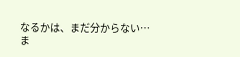なるかは、まだ分からない…
ま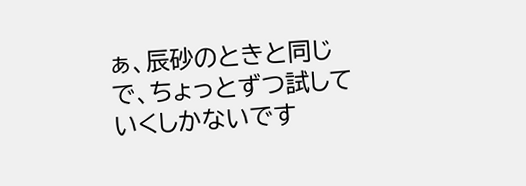ぁ、辰砂のときと同じで、ちょっとずつ試していくしかないです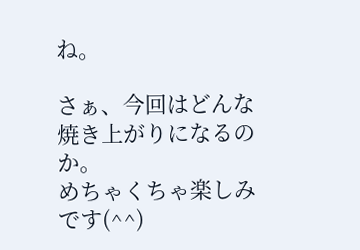ね。

さぁ、今回はどんな焼き上がりになるのか。
めちゃくちゃ楽しみです(^^)